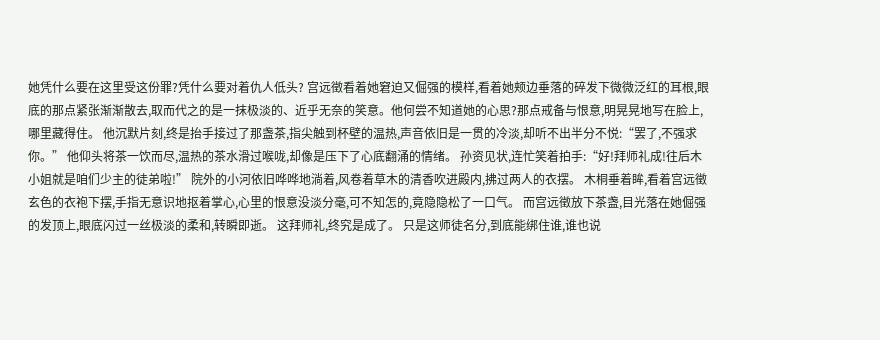她凭什么要在这里受这份罪?凭什么要对着仇人低头? 宫远徵看着她窘迫又倔强的模样,看着她颊边垂落的碎发下微微泛红的耳根,眼底的那点紧张渐渐散去,取而代之的是一抹极淡的、近乎无奈的笑意。他何尝不知道她的心思?那点戒备与恨意,明晃晃地写在脸上,哪里藏得住。 他沉默片刻,终是抬手接过了那盏茶,指尖触到杯壁的温热,声音依旧是一贯的冷淡,却听不出半分不悦:“罢了,不强求你。” 他仰头将茶一饮而尽,温热的茶水滑过喉咙,却像是压下了心底翻涌的情绪。 孙资见状,连忙笑着拍手:“好!拜师礼成!往后木小姐就是咱们少主的徒弟啦!” 院外的小河依旧哗哗地淌着,风卷着草木的清香吹进殿内,拂过两人的衣摆。 木桐垂着眸,看着宫远徵玄色的衣袍下摆,手指无意识地抠着掌心,心里的恨意没淡分毫,可不知怎的,竟隐隐松了一口气。 而宫远徵放下茶盏,目光落在她倔强的发顶上,眼底闪过一丝极淡的柔和,转瞬即逝。 这拜师礼,终究是成了。 只是这师徒名分,到底能绑住谁,谁也说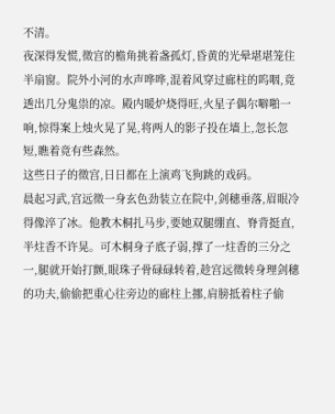不清。
夜深得发慌,徵宫的檐角挑着盏孤灯,昏黄的光晕堪堪笼住半扇窗。院外小河的水声哗哗,混着风穿过廊柱的呜咽,竟透出几分鬼祟的凉。殿内暖炉烧得旺,火星子偶尔噼啪一响,惊得案上烛火晃了晃,将两人的影子投在墙上,忽长忽短,瞧着竟有些森然。
这些日子的徵宫,日日都在上演鸡飞狗跳的戏码。
晨起习武,宫远徵一身玄色劲装立在院中,剑穗垂落,眉眼冷得像淬了冰。他教木桐扎马步,要她双腿绷直、脊背挺直,半炷香不许晃。可木桐身子底子弱,撑了一炷香的三分之一,腿就开始打颤,眼珠子骨碌碌转着,趁宫远徵转身理剑穗的功夫,偷偷把重心往旁边的廊柱上挪,肩膀抵着柱子偷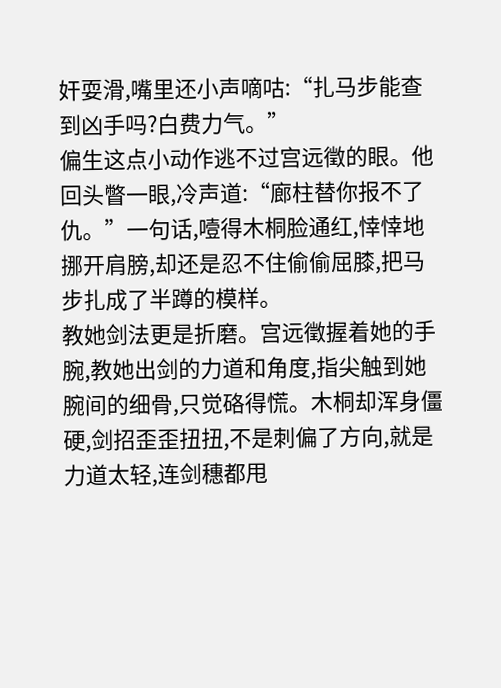奸耍滑,嘴里还小声嘀咕:“扎马步能查到凶手吗?白费力气。”
偏生这点小动作逃不过宫远徵的眼。他回头瞥一眼,冷声道:“廊柱替你报不了仇。”一句话,噎得木桐脸通红,悻悻地挪开肩膀,却还是忍不住偷偷屈膝,把马步扎成了半蹲的模样。
教她剑法更是折磨。宫远徵握着她的手腕,教她出剑的力道和角度,指尖触到她腕间的细骨,只觉硌得慌。木桐却浑身僵硬,剑招歪歪扭扭,不是刺偏了方向,就是力道太轻,连剑穗都甩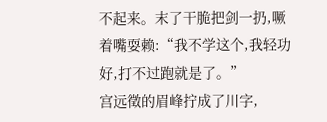不起来。末了干脆把剑一扔,噘着嘴耍赖:“我不学这个,我轻功好,打不过跑就是了。”
宫远徵的眉峰拧成了川字,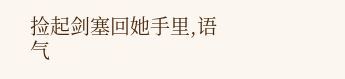捡起剑塞回她手里,语气